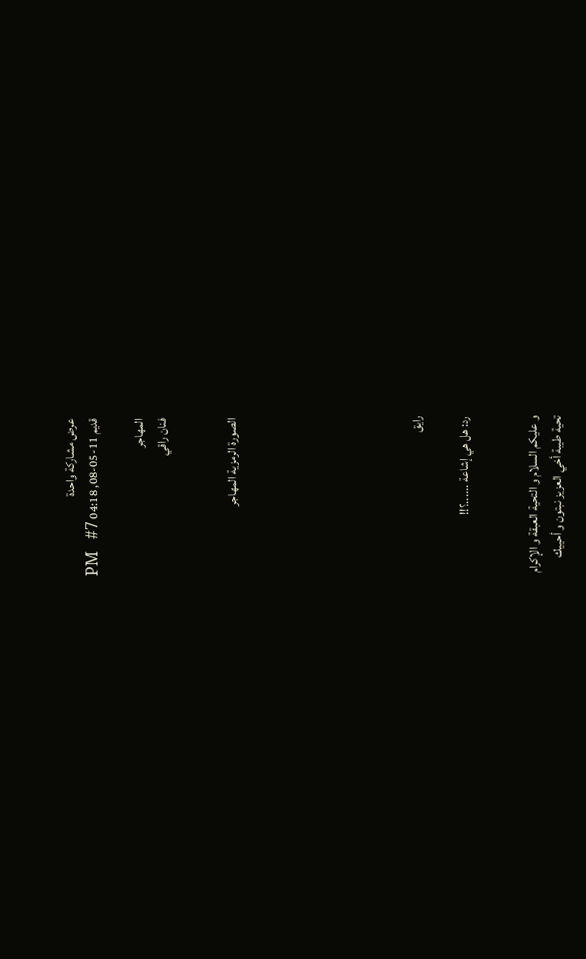عرض مشاركة واحدة
قديم 11-05-08, 04:18 PM   #7

المهاجر
فنان راقي


الصورة الرمزية المهاجر







رايق

رد: هل هي إشاعة ......؟!!


و عليكم السلام و التحية العبقة و الإكرام
تحية طيبة أخي العزيز نبتون و أحييك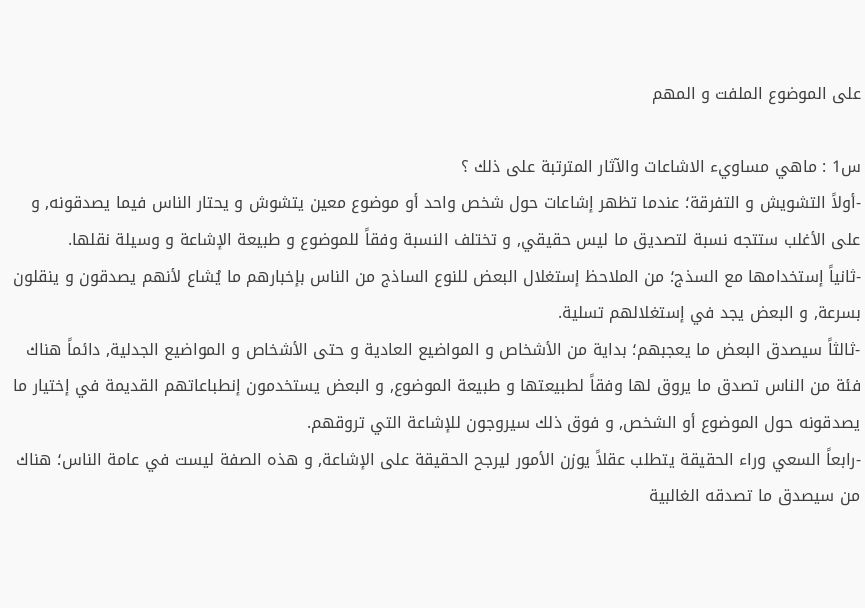على الموضوع الملفت و المهم

س1 : ماهي مساويء الاشاعات والآثار المترتبة على ذلك ؟
-أولاً التشويش و التفرقة؛ عندما تظهر إشاعات حول شخص واحد أو موضوع معين يتشوش و يحتار الناس فيما يصدقونه, و على الأغلب ستتجه نسبة لتصديق ما ليس حقيقي, و تختلف النسبة وفقاً للموضوع و طبيعة الإشاعة و وسيلة نقلها.
-ثانياً إستخدامها مع السذج؛ من الملاحظ إستغلال البعض للنوع الساذج من الناس بإخبارهم ما يُشاع لأنهم يصدقون و ينقلون بسرعة, و البعض يجد في إستغلالهم تسلية.
-ثالثاً سيصدق البعض ما يعجبهم؛ بداية من الأشخاص و المواضيع العادية و حتى الأشخاص و المواضيع الجدلية, دائماً هناك فئة من الناس تصدق ما يروق لها وفقاً لطبيعتها و طبيعة الموضوع, و البعض يستخدمون إنطباعاتهم القديمة في إختيار ما يصدقونه حول الموضوع أو الشخص, و فوق ذلك سيروجون للإشاعة التي تروقهم.
-رابعاً السعي وراء الحقيقة يتطلب عقلاً يوزن الأمور ليرجح الحقيقة على الإشاعة, و هذه الصفة ليست في عامة الناس؛ هناك من سيصدق ما تصدقه الغالبية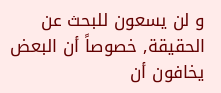و لن يسعون للبحث عن الحقيقة, خصوصاً أن البعض يخافون أن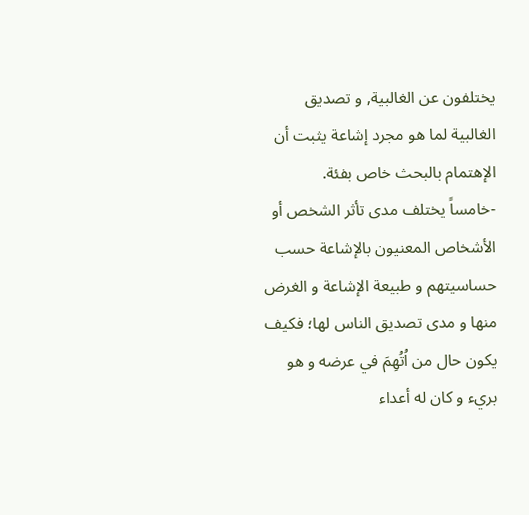يختلفون عن الغالبية, و تصديق الغالبية لما هو مجرد إشاعة يثبت أن الإهتمام بالبحث خاص بفئة.
-خامساً يختلف مدى تأثر الشخص أو الأشخاص المعنيون بالإشاعة حسب حساسيتهم و طبيعة الإشاعة و الغرض منها و مدى تصديق الناس لها؛ فكيف يكون حال من اُتُهِمَ في عرضه و هو بريء و كان له أعداء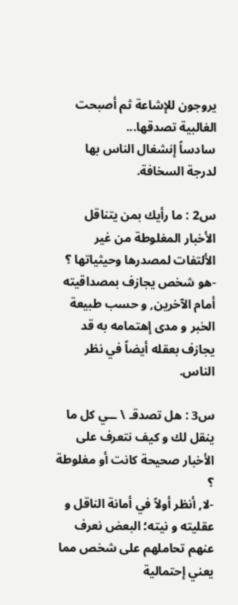يروجون للإشاعة ثم أصبحت الغالبية تصدقها...
سادساً إنشغال الناس بها لدرجة السخافة.

س2 : ما رأيك بمن يتناقل الأخبار المغلوطة من غير الألتفات لمصدرها وحيثياتها ؟
-هو شخص يجازف بمصداقيته أمام الآخرين, و حسب طبيعة الخبر و مدى إهتمامه به قد يجازف بعقله أيضاً في نظر الناس.

س3 : هل تصدقـ \ ــي كل ما ينقل لك و كيف نتعرف على الأخبار صحيحة كانت أو مغلوطة ؟
-لا, أنظر أولاً في أمانة الناقل و عقليته و نيته؛ البعض نعرف عنهم تحاملهم على شخص مما يعني إحتمالية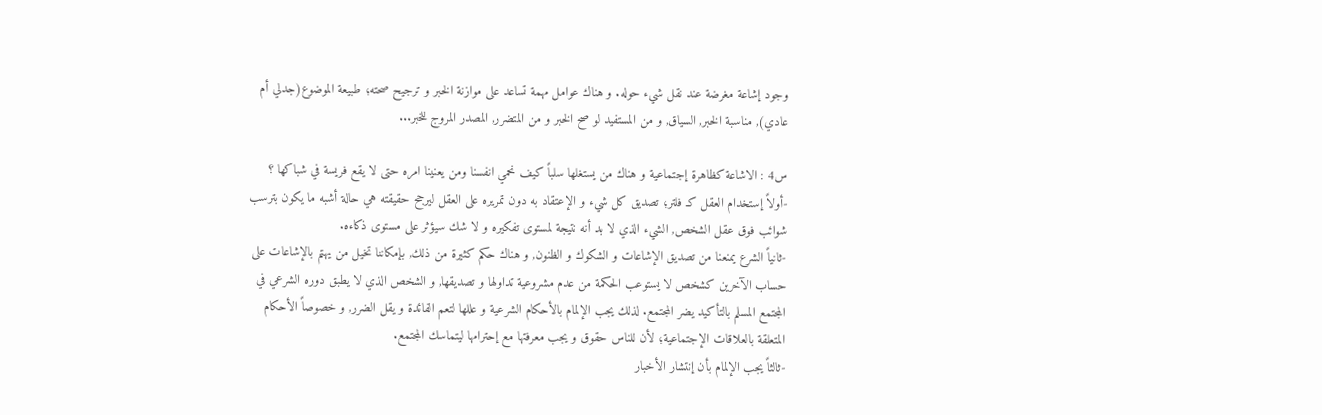وجود إشاعة مغرضة عند نقل شيء حوله. و هناك عوامل مهمة تساعد على موازنة الخبر و ترجيح صحته؛ طبيعة الموضوع(جدلي أم عادي), مناسبة الخبر, السياق, و من المستفيد لو صح الخبر و من المتضرر, المصدر المروج للخبر...

س4 : الاشاعة كظاهرة إجتماعية و هناك من يستغلها سلباً كيف نحمي انفسنا ومن يعنينا امره حتى لا يقع فريسة في شباكها ؟
-أولاً إستخدام العقل كـ فلتر؛ تصديق كل شيء و الإعتقاد به دون تمريره على العقل ليرجح حقيقته هي حالة أشبه ما يكون بترسب شوائب فوق عقل الشخص, الشيء الذي لا بد أنه نتيجة لمستوى تفكيره و لا شك سيؤثر على مستوى ذكاءه.
-ثانياً الشرع يمنعنا من تصديق الإشاعات و الشكوك و الظنون, و هناك حكم كثيرة من ذلك, بإمكاننا تخيل من يهتم بالإشاعات على حساب الآخرين كشخص لا يستوعب الحكمة من عدم مشروعية تداولها و تصديقها, و الشخص الذي لا يطبق دوره الشرعي في المجتمع المسلم بالتأكيد يضر المجتمع. لذلك يجب الإلمام بالأحكام الشرعية و عللها لتعم الفائدة و يقل الضرر, و خصوصاً الأحكام المتعلقة بالعلاقات الإجتماعية؛ لأن للناس حقوق و يجب معرفتها مع إحترامها ليتماسك المجتمع.
-ثالثاً يجب الإلمام بأن إنتشار الأخبار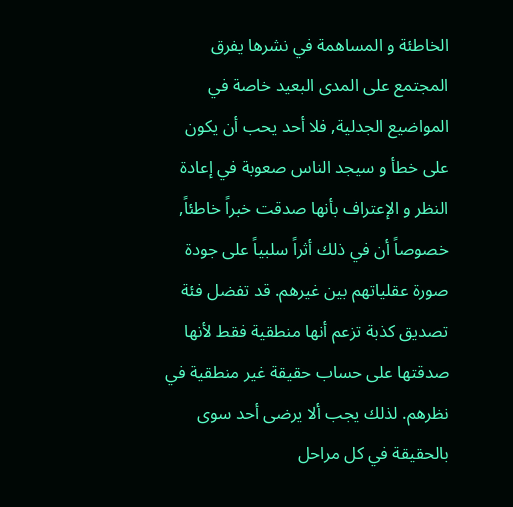الخاطئة و المساهمة في نشرها يفرق المجتمع على المدى البعيد خاصة في المواضيع الجدلية, فلا أحد يحب أن يكون على خطأ و سيجد الناس صعوبة في إعادة النظر و الإعتراف بأنها صدقت خبراً خاطئاً, خصوصاً أن في ذلك أثراً سلبياً على جودة صورة عقلياتهم بين غيرهم. قد تفضل فئة تصديق كذبة تزعم أنها منطقية فقط لأنها صدقتها على حساب حقيقة غير منطقية في نظرهم. لذلك يجب ألا يرضى أحد سوى بالحقيقة في كل مراحل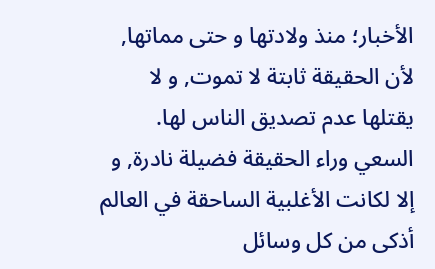الأخبار؛ منذ ولادتها و حتى مماتها, لأن الحقيقة ثابتة لا تموت, و لا يقتلها عدم تصديق الناس لها. السعي وراء الحقيقة فضيلة نادرة, و إلا لكانت الأغلبية الساحقة في العالم أذكى من كل وسائل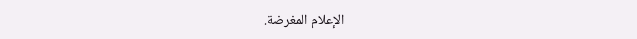الإعلام المغرضة.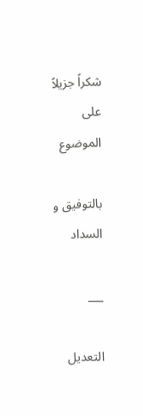شكراً جزيلاً على الموضوع

بالتوفيق و السداد

___

التعديل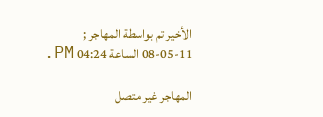الأخير تم بواسطة المهاجر ; 11-05-08 الساعة 04:24 PM.

المهاجر غير متصل